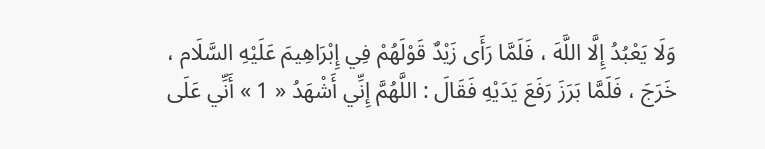وَلَا يَعْبُدُ إِلَّا اللَّهَ ، فَلَمَّا رَأَى زَيْدٌ قَوْلَهُمْ فِي إِبْرَاهِيمَ عَلَيْهِ السَّلَام ، خَرَجَ ، فَلَمَّا بَرَزَ رَفَعَ يَدَيْهِ فَقَالَ : اللَّهُمَّ إِنِّي أَشْهَدُ « 1 » أَنِّي عَلَى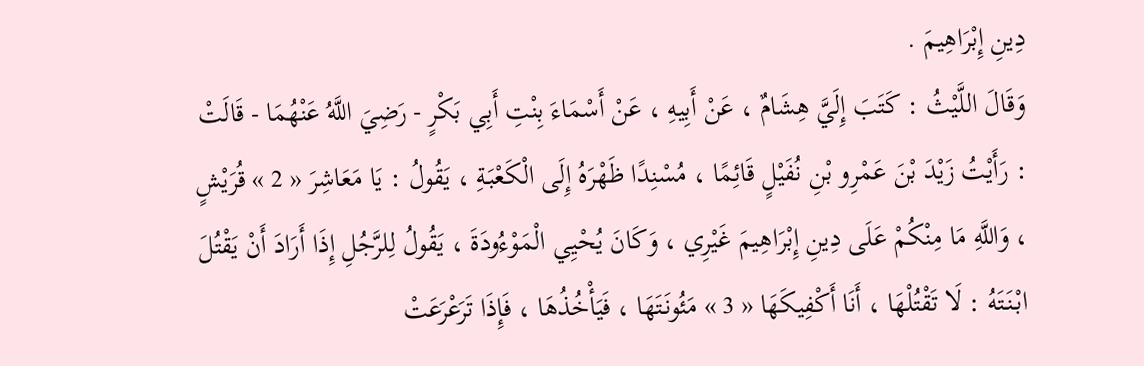دِينِ إِبْرَاهِيمَ .
وَقَالَ اللَّيْثُ : كَتَبَ إِلَيَّ هِشَامٌ ، عَنْ أَبِيهِ ، عَنْ أَسْمَاءَ بِنْتِ أَبِي بَكْرٍ - رَضِيَ اللَّهُ عَنْهُمَا - قَالَتْ : رَأَيْتُ زَيْدَ بْنَ عَمْرِو بْنِ نُفَيْلٍ قَائِمًا ، مُسْنِدًا ظَهْرَهُ إِلَى الْكَعْبَةِ ، يَقُولُ : يَا مَعَاشِرَ « 2 » قُرَيْشٍ ، وَاللَّهِ مَا مِنْكُمْ عَلَى دِينِ إِبْرَاهِيمَ غَيْرِي ، وَكَانَ يُحْيِي الْمَوْءُودَةَ ، يَقُولُ لِلرَّجُلِ إِذَا أَرَادَ أَنْ يَقْتُلَ ابْنَتَهُ : لَا تَقْتُلْهَا ، أَنَا أَكْفِيكَهَا « 3 » مَئُونَتَهَا ، فَيَأْخُذُهَا ، فَإِذَا تَرَعْرَعَتْ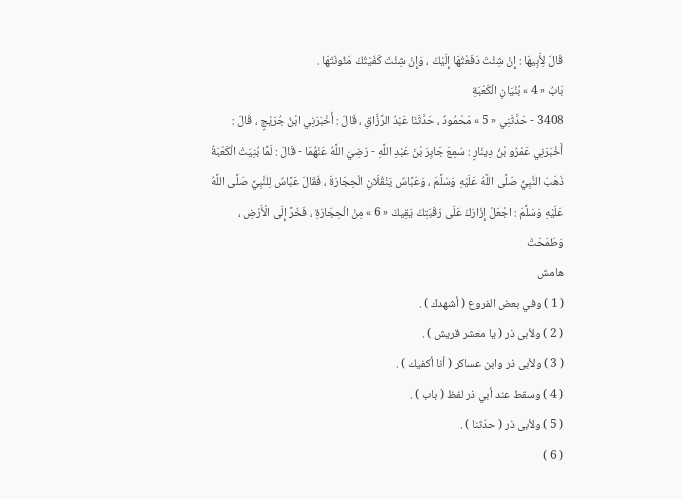قَالَ لِأَبِيهَا : إِنْ شِئْتَ دَفَعْتُهَا إِلَيْكَ ، وَإِنْ شِئْتَ كَفَيْتُكَ مَئُونَتَهَا .
بَابُ « 4 » بُنْيَانِ الْكَعْبَةِ
3408 - حَدَّثَنِي « 5 » مَحْمُودٌ ، حَدَّثَنَا عَبْدُ الرَّزَّاقِ ، قَالَ : أَخْبَرَنِي ابْنُ جُرَيْجٍ ، قَالَ : أَخْبَرَنِي عَمْرُو بْنُ دِينَارٍ : سَمِعَ جَابِرَ بْنَ عَبْدِ اللَّهِ - رَضِيَ اللَّهُ عَنْهُمَا - قَالَ : لَمَّا بُنِيَتْ الْكَعْبَةُ ذَهَبَ النَّبِيُّ صَلَّى اللَّهُ عَلَيْهِ وَسَلَّمَ ، وَعَبَّاسٌ يَنْقُلَانِ الْحِجَارَةَ ، فَقَالَ عَبَّاسٌ لِلنَّبِيِّ صَلَّى اللَّهُ عَلَيْهِ وَسَلَّمَ : اجْعَلْ إِزَارَكَ عَلَى رَقَبَتِكَ يَقِيكَ « 6 » مِنْ الْحِجَارَةِ ، فَخَرَّ إِلَى الْأَرْضِ ، وَطَمَحَتْ
هامش
( 1 ) وفي بعض الفروع ( أشهدك ) .
( 2 ) ولأبى ذر ( يا معشر قريش ) .
( 3 ) ولأبى ذر وابن عساكر ( أنا أكفيك ) .
( 4 ) وسقط عند أبي ذر لفظ ( باب ) .
( 5 ) ولأبى ذر ( حدّثنا ) .
( 6 )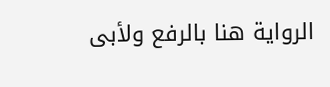الرواية هنا بالرفع ولأبى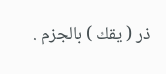ذر ( يقك ) بالجزم .